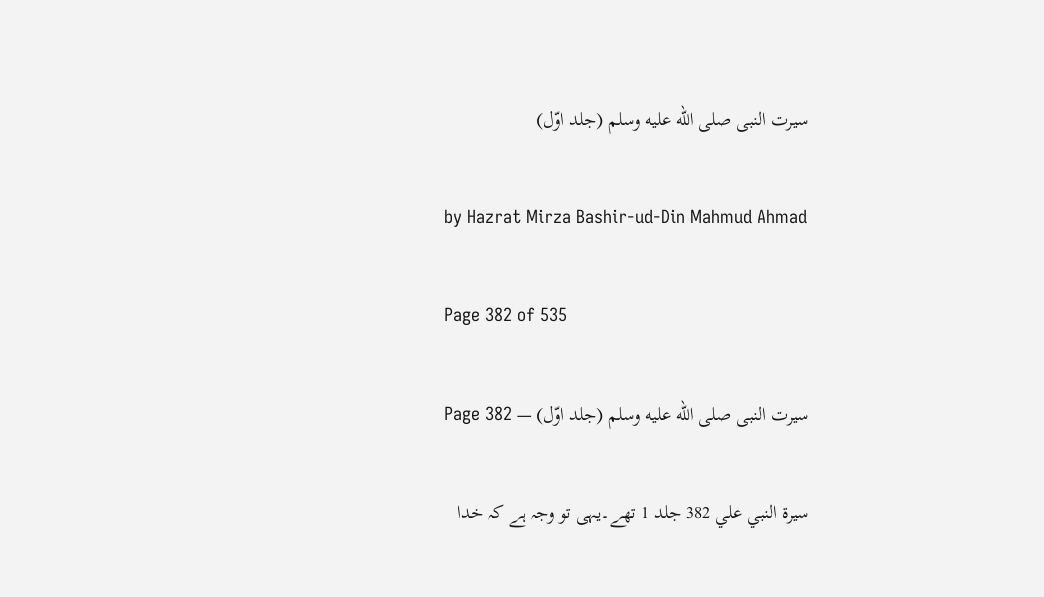سیرت النبی صلى الله عليه وسلم (جلد اوّل)

by Hazrat Mirza Bashir-ud-Din Mahmud Ahmad

Page 382 of 535

سیرت النبی صلى الله عليه وسلم (جلد اوّل) — Page 382

سيرة النبي علي 382 جلد 1 تھے۔یہی تو وجہ ہے کہ خدا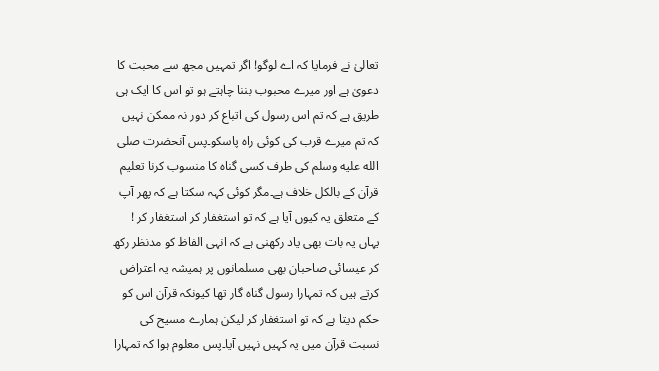تعالیٰ نے فرمایا کہ اے لوگو! اگر تمہیں مجھ سے محبت کا دعویٰ ہے اور میرے محبوب بننا چاہتے ہو تو اس کا ایک ہی طریق ہے کہ تم اس رسول کی اتباع کر دور نہ ممکن نہیں کہ تم میرے قرب کی کوئی راہ پاسکو۔پس آنحضرت صلى الله عليه وسلم کی طرف کسی گناہ کا منسوب کرنا تعلیم قرآن کے بالکل خلاف ہے۔مگر کوئی کہہ سکتا ہے کہ پھر آپ کے متعلق یہ کیوں آیا ہے کہ تو استغفار کر استغفار کر ! یہاں یہ بات بھی یاد رکھنی ہے کہ انہی الفاظ کو مدنظر رکھ کر عیسائی صاحبان بھی مسلمانوں پر ہمیشہ یہ اعتراض کرتے ہیں کہ تمہارا رسول گناہ گار تھا کیونکہ قرآن اس کو حکم دیتا ہے کہ تو استغفار کر لیکن ہمارے مسیح کی نسبت قرآن میں یہ کہیں نہیں آیا۔پس معلوم ہوا کہ تمہارا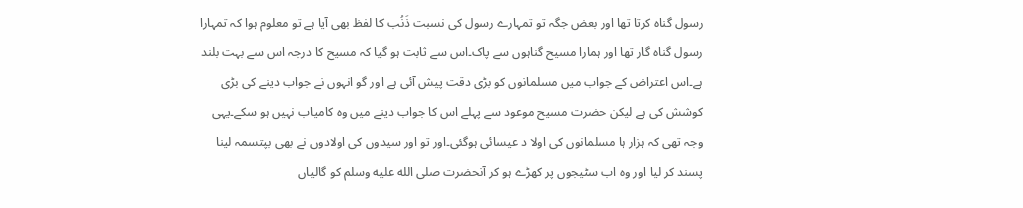رسول گناہ کرتا تھا اور بعض جگہ تو تمہارے رسول کی نسبت ذَنُب کا لفظ بھی آیا ہے تو معلوم ہوا کہ تمہارا رسول گناہ گار تھا اور ہمارا مسیح گناہوں سے پاک۔اس سے ثابت ہو گیا کہ مسیح کا درجہ اس سے بہت بلند ہے۔اس اعتراض کے جواب میں مسلمانوں کو بڑی دقت پیش آئی ہے اور گو انہوں نے جواب دینے کی بڑی کوشش کی ہے لیکن حضرت مسیح موعود سے پہلے اس کا جواب دینے میں وہ کامیاب نہیں ہو سکے۔یہی وجہ تھی کہ ہزار ہا مسلمانوں کی اولا د عیسائی ہوگئی۔اور تو اور سیدوں کی اولادوں نے بھی بپتسمہ لینا پسند کر لیا اور وہ اب سٹیجوں پر کھڑے ہو کر آنحضرت صلى الله عليه وسلم کو گالیاں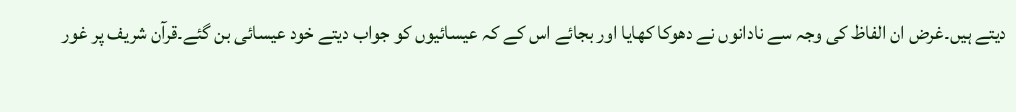دیتے ہیں۔غرض ان الفاظ کی وجہ سے نادانوں نے دھوکا کھایا اور بجائے اس کے کہ عیسائیوں کو جواب دیتے خود عیسائی بن گئے۔قرآن شریف پر غور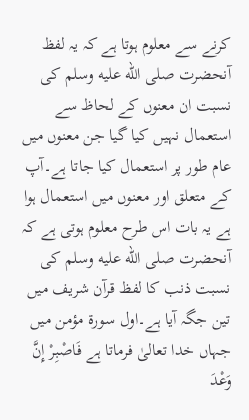کرنے سے معلوم ہوتا ہے کہ یہ لفظ آنحضرت صلى الله عليه وسلم کی نسبت ان معنوں کے لحاظ سے استعمال نہیں کیا گیا جن معنوں میں عام طور پر استعمال کیا جاتا ہے۔آپ کے متعلق اور معنوں میں استعمال ہوا ہے یہ بات اس طرح معلوم ہوتی ہے کہ آنحضرت صلى الله عليه وسلم کی نسبت ذنب کا لفظ قرآن شریف میں تین جگہ آیا ہے۔اول سورۃ مؤمن میں جہاں خدا تعالیٰ فرماتا ہے فَاصْبِرْ إِنَّ وَعْدَ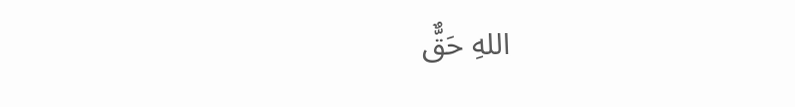اللهِ حَقٌّ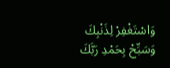وَاسْتَغْفِرْ لِذَنْبِكَ وَسَبِّحْ بِحَمْدِ رَبَّكَ